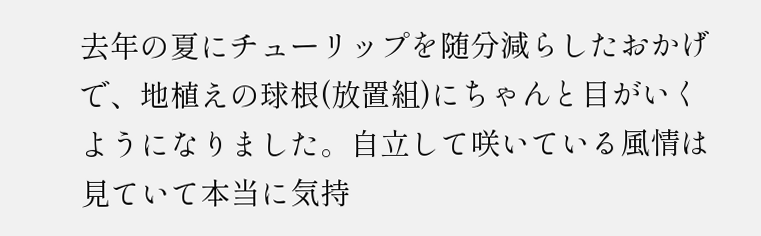去年の夏にチューリップを随分減らしたおかげで、地植えの球根(放置組)にちゃんと目がいくようになりました。自立して咲いている風情は見ていて本当に気持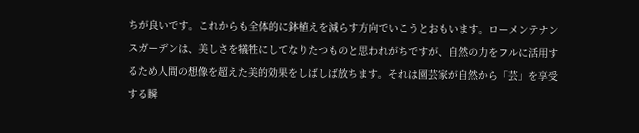ちが良いです。これからも全体的に鉢植えを減らす方向でいこうとおもいます。ローメンテナンスガーデンは、美しさを犠牲にしてなりたつものと思われがちですが、自然の力をフルに活用するため人間の想像を超えた美的効果をしばしば放ちます。それは園芸家が自然から「芸」を享受する瞬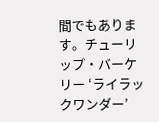間でもあります。チューリップ・バーケリー ‘ライラックワンダー’